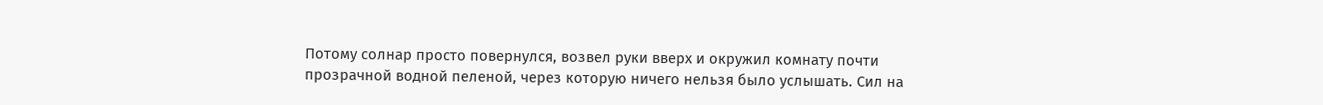Потому солнар просто повернулся, возвел руки вверх и окружил комнату почти прозрачной водной пеленой, через которую ничего нельзя было услышать. Сил на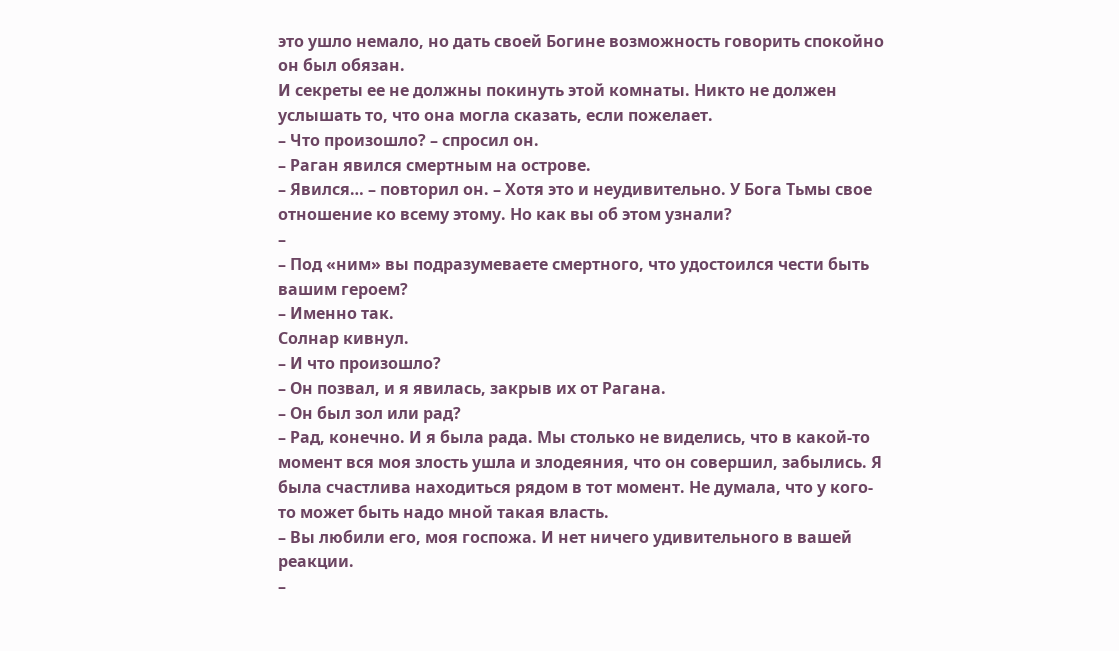это ушло немало, но дать своей Богине возможность говорить спокойно он был обязан.
И секреты ее не должны покинуть этой комнаты. Никто не должен услышать то, что она могла сказать, если пожелает.
– Что произошло? – спросил он.
– Раган явился смертным на острове.
– Явился… – повторил он. – Хотя это и неудивительно. У Бога Тьмы свое отношение ко всему этому. Но как вы об этом узнали?
–
– Под «ним» вы подразумеваете смертного, что удостоился чести быть вашим героем?
– Именно так.
Солнар кивнул.
– И что произошло?
– Он позвал, и я явилась, закрыв их от Рагана.
– Он был зол или рад?
– Рад, конечно. И я была рада. Мы столько не виделись, что в какой-то момент вся моя злость ушла и злодеяния, что он совершил, забылись. Я была счастлива находиться рядом в тот момент. Не думала, что у кого-то может быть надо мной такая власть.
– Вы любили его, моя госпожа. И нет ничего удивительного в вашей реакции.
–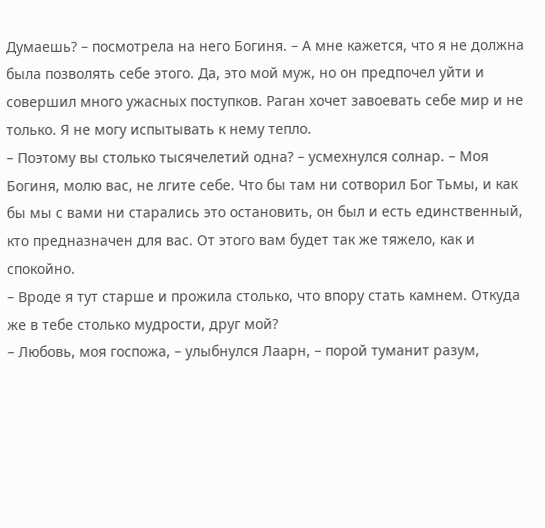Думаешь? – посмотрела на него Богиня. – А мне кажется, что я не должна была позволять себе этого. Да, это мой муж, но он предпочел уйти и совершил много ужасных поступков. Раган хочет завоевать себе мир и не только. Я не могу испытывать к нему тепло.
– Поэтому вы столько тысячелетий одна? – усмехнулся солнар. – Моя Богиня, молю вас, не лгите себе. Что бы там ни сотворил Бог Тьмы, и как бы мы с вами ни старались это остановить, он был и есть единственный, кто предназначен для вас. От этого вам будет так же тяжело, как и спокойно.
– Вроде я тут старше и прожила столько, что впору стать камнем. Откуда же в тебе столько мудрости, друг мой?
– Любовь, моя госпожа, – улыбнулся Лаарн, – порой туманит разум,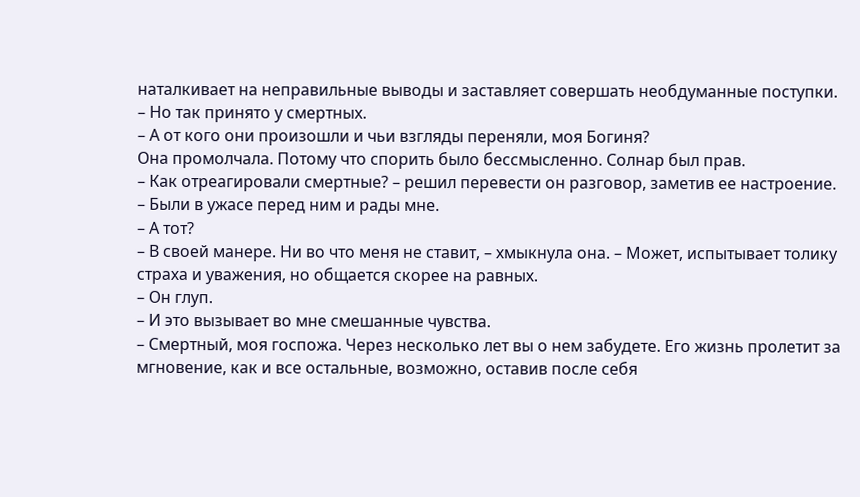наталкивает на неправильные выводы и заставляет совершать необдуманные поступки.
– Но так принято у смертных.
– А от кого они произошли и чьи взгляды переняли, моя Богиня?
Она промолчала. Потому что спорить было бессмысленно. Солнар был прав.
– Как отреагировали смертные? – решил перевести он разговор, заметив ее настроение.
– Были в ужасе перед ним и рады мне.
– А тот?
– В своей манере. Ни во что меня не ставит, – хмыкнула она. – Может, испытывает толику страха и уважения, но общается скорее на равных.
– Он глуп.
– И это вызывает во мне смешанные чувства.
– Смертный, моя госпожа. Через несколько лет вы о нем забудете. Его жизнь пролетит за мгновение, как и все остальные, возможно, оставив после себя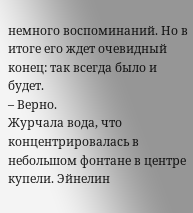немного воспоминаний. Но в итоге его ждет очевидный конец: так всегда было и будет.
– Верно.
Журчала вода, что концентрировалась в небольшом фонтане в центре купели. Эйнелин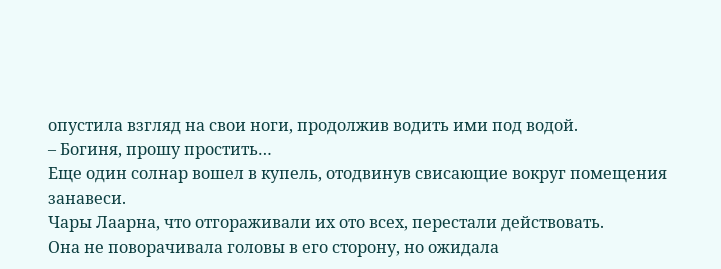опустила взгляд на свои ноги, продолжив водить ими под водой.
– Богиня, прошу простить…
Еще один солнар вошел в купель, отодвинув свисающие вокруг помещения занавеси.
Чары Лаарна, что отгораживали их ото всех, перестали действовать.
Она не поворачивала головы в его сторону, но ожидала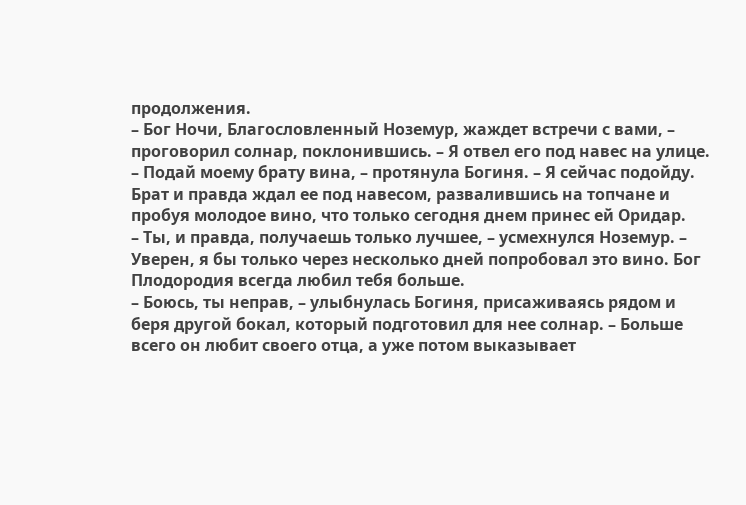продолжения.
– Бог Ночи, Благословленный Ноземур, жаждет встречи с вами, – проговорил солнар, поклонившись. – Я отвел его под навес на улице.
– Подай моему брату вина, – протянула Богиня. – Я сейчас подойду.
Брат и правда ждал ее под навесом, развалившись на топчане и пробуя молодое вино, что только сегодня днем принес ей Оридар.
– Ты, и правда, получаешь только лучшее, – усмехнулся Ноземур. – Уверен, я бы только через несколько дней попробовал это вино. Бог Плодородия всегда любил тебя больше.
– Боюсь, ты неправ, – улыбнулась Богиня, присаживаясь рядом и беря другой бокал, который подготовил для нее солнар. – Больше всего он любит своего отца, а уже потом выказывает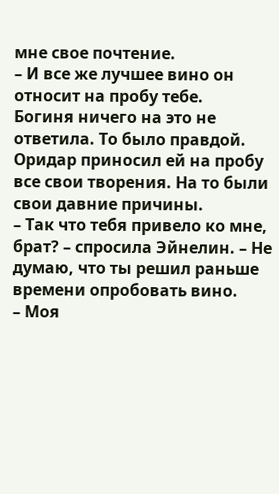мне свое почтение.
– И все же лучшее вино он относит на пробу тебе.
Богиня ничего на это не ответила. То было правдой. Оридар приносил ей на пробу все свои творения. На то были свои давние причины.
– Так что тебя привело ко мне, брат? – спросила Эйнелин. – Не думаю, что ты решил раньше времени опробовать вино.
– Моя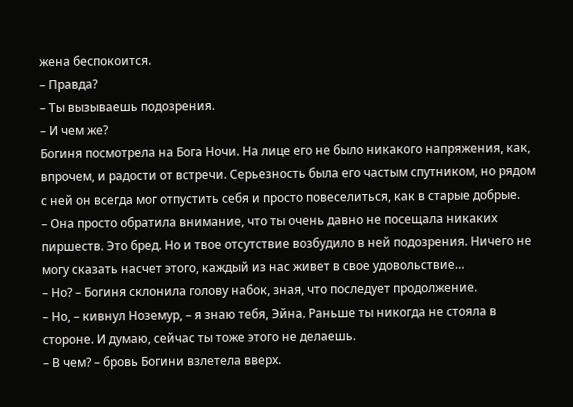жена беспокоится.
– Правда?
– Ты вызываешь подозрения.
– И чем же?
Богиня посмотрела на Бога Ночи. На лице его не было никакого напряжения, как, впрочем, и радости от встречи. Серьезность была его частым спутником, но рядом с ней он всегда мог отпустить себя и просто повеселиться, как в старые добрые.
– Она просто обратила внимание, что ты очень давно не посещала никаких пиршеств. Это бред. Но и твое отсутствие возбудило в ней подозрения. Ничего не могу сказать насчет этого, каждый из нас живет в свое удовольствие…
– Но? – Богиня склонила голову набок, зная, что последует продолжение.
– Но, – кивнул Ноземур, – я знаю тебя, Эйна. Раньше ты никогда не стояла в стороне. И думаю, сейчас ты тоже этого не делаешь.
– В чем? – бровь Богини взлетела вверх.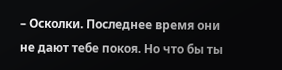– Осколки. Последнее время они не дают тебе покоя. Но что бы ты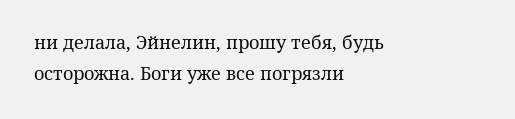ни делала, Эйнелин, прошу тебя, будь осторожна. Боги уже все погрязли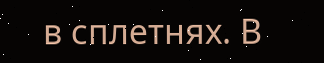в сплетнях. В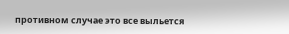противном случае это все выльется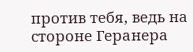против тебя, ведь на стороне Геранера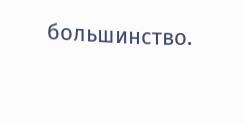большинство.